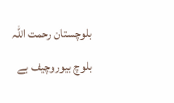بلوچستان رحمت اللہ بلوچ بیوروچیف بے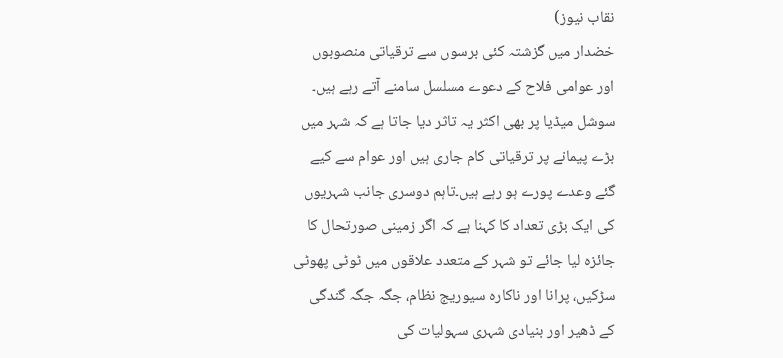نقاب نیوز)
خضدار میں گزشتہ کئی برسوں سے ترقیاتی منصوبوں اور عوامی فلاح کے دعوے مسلسل سامنے آتے رہے ہیں۔ سوشل میڈیا پر بھی اکثر یہ تاثر دیا جاتا ہے کہ شہر میں بڑے پیمانے پر ترقیاتی کام جاری ہیں اور عوام سے کیے گئے وعدے پورے ہو رہے ہیں۔تاہم دوسری جانب شہریوں کی ایک بڑی تعداد کا کہنا ہے کہ اگر زمینی صورتحال کا جائزہ لیا جائے تو شہر کے متعدد علاقوں میں ٹوٹی پھوٹی سڑکیں، پرانا اور ناکارہ سیوریج نظام، جگہ جگہ گندگی کے ڈھیر اور بنیادی شہری سہولیات کی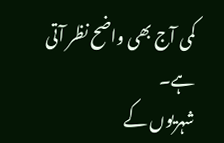کمی آج بھی واضح نظر آتی ہے۔
شہریوں کے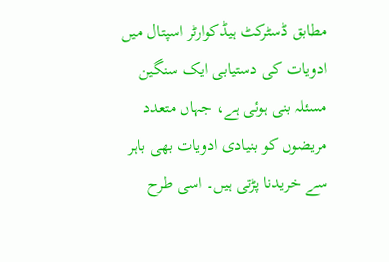مطابق ڈسٹرکٹ ہیڈکوارٹر اسپتال میں ادویات کی دستیابی ایک سنگین مسئلہ بنی ہوئی ہے، جہاں متعدد مریضوں کو بنیادی ادویات بھی باہر سے خریدنا پڑتی ہیں۔ اسی طرح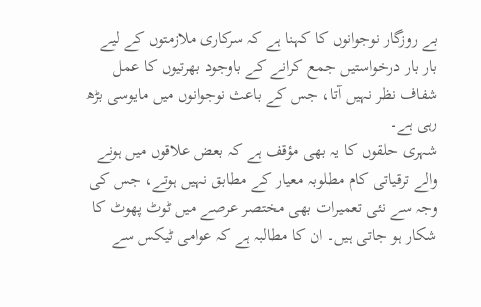بے روزگار نوجوانوں کا کہنا ہے کہ سرکاری ملازمتوں کے لیے بار بار درخواستیں جمع کرانے کے باوجود بھرتیوں کا عمل شفاف نظر نہیں آتا، جس کے باعث نوجوانوں میں مایوسی بڑھ رہی ہے۔
شہری حلقوں کا یہ بھی مؤقف ہے کہ بعض علاقوں میں ہونے والے ترقیاتی کام مطلوبہ معیار کے مطابق نہیں ہوتے، جس کی وجہ سے نئی تعمیرات بھی مختصر عرصے میں ٹوٹ پھوٹ کا شکار ہو جاتی ہیں۔ ان کا مطالبہ ہے کہ عوامی ٹیکس سے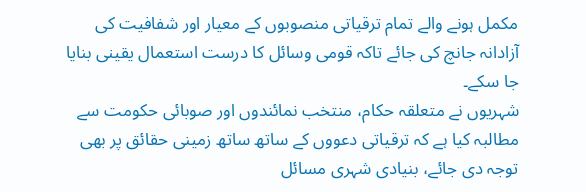مکمل ہونے والے تمام ترقیاتی منصوبوں کے معیار اور شفافیت کی آزادانہ جانچ کی جائے تاکہ قومی وسائل کا درست استعمال یقینی بنایا جا سکے۔
شہریوں نے متعلقہ حکام، منتخب نمائندوں اور صوبائی حکومت سے مطالبہ کیا ہے کہ ترقیاتی دعووں کے ساتھ ساتھ زمینی حقائق پر بھی توجہ دی جائے، بنیادی شہری مسائل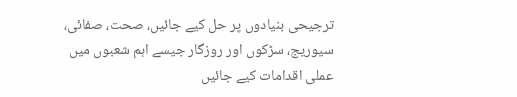ترجیحی بنیادوں پر حل کیے جائیں، صحت، صفائی، سیوریج، سڑکوں اور روزگار جیسے اہم شعبوں میں عملی اقدامات کیے جائیں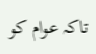تاکہ عوام کو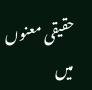حقیقی معنوں میں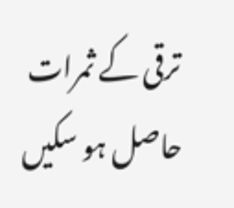ترقی کے ثمرات حاصل ہو سکیں